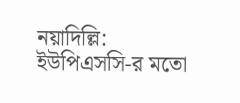নয়াদিল্লি: ইউপিএসসি-র মতো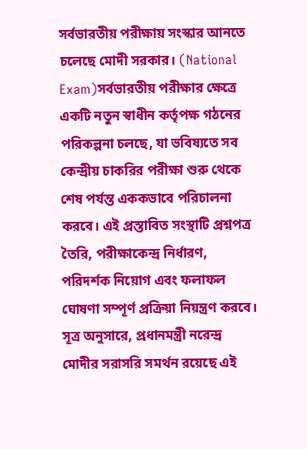সর্বভারতীয় পরীক্ষায় সংস্কার আনতে চলেছে মোদী সরকার। (National Exam)সর্বভারতীয় পরীক্ষার ক্ষেত্রে একটি নতুন স্বাধীন কর্তৃপক্ষ গঠনের পরিকল্পনা চলছে, যা ভবিষ্যতে সব কেন্দ্রীয় চাকরির পরীক্ষা শুরু থেকে শেষ পর্যন্ত এককভাবে পরিচালনা করবে। এই প্রস্তাবিত সংস্থাটি প্রশ্নপত্র তৈরি, পরীক্ষাকেন্দ্র নির্ধারণ, পরিদর্শক নিয়োগ এবং ফলাফল ঘোষণা সম্পূর্ণ প্রক্রিয়া নিয়ন্ত্রণ করবে।
সূত্র অনুসারে, প্রধানমন্ত্রী নরেন্দ্র মোদীর সরাসরি সমর্থন রয়েছে এই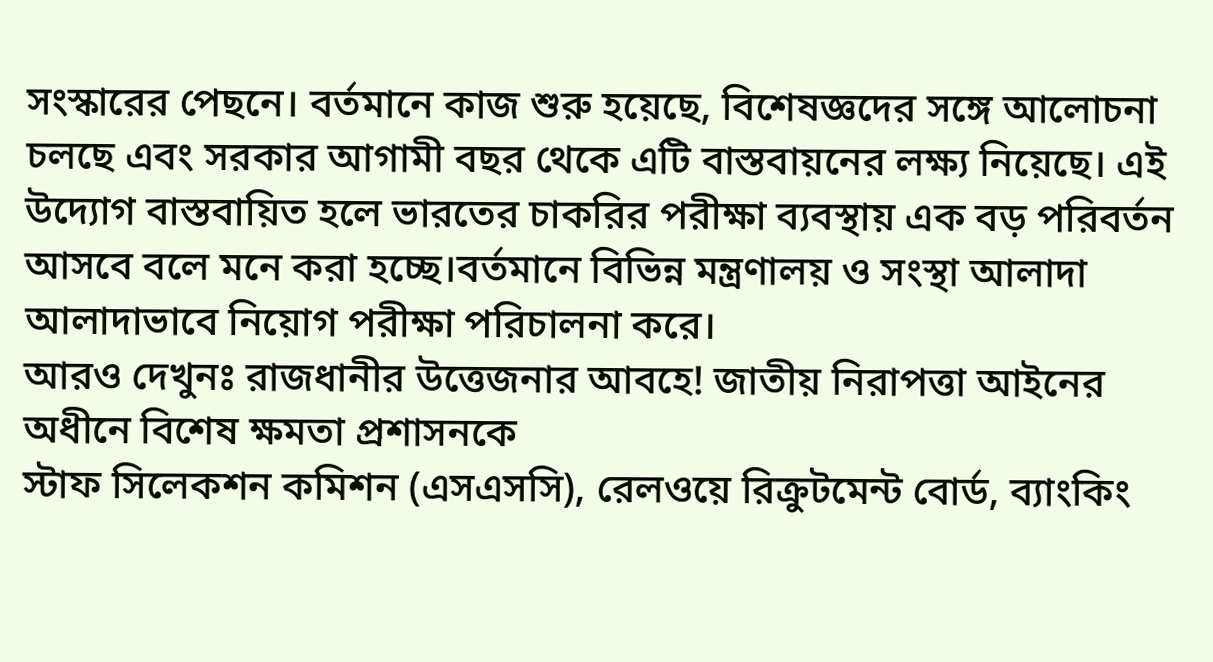সংস্কারের পেছনে। বর্তমানে কাজ শুরু হয়েছে, বিশেষজ্ঞদের সঙ্গে আলোচনা চলছে এবং সরকার আগামী বছর থেকে এটি বাস্তবায়নের লক্ষ্য নিয়েছে। এই উদ্যোগ বাস্তবায়িত হলে ভারতের চাকরির পরীক্ষা ব্যবস্থায় এক বড় পরিবর্তন আসবে বলে মনে করা হচ্ছে।বর্তমানে বিভিন্ন মন্ত্রণালয় ও সংস্থা আলাদা আলাদাভাবে নিয়োগ পরীক্ষা পরিচালনা করে।
আরও দেখুনঃ রাজধানীর উত্তেজনার আবহে! জাতীয় নিরাপত্তা আইনের অধীনে বিশেষ ক্ষমতা প্রশাসনকে
স্টাফ সিলেকশন কমিশন (এসএসসি), রেলওয়ে রিক্রুটমেন্ট বোর্ড, ব্যাংকিং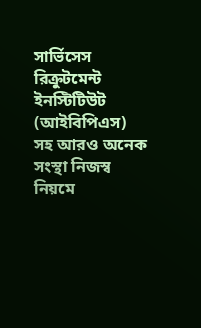সার্ভিসেস রিক্রুটমেন্ট ইনস্টিটিউট (আইবিপিএস) সহ আরও অনেক সংস্থা নিজস্ব নিয়মে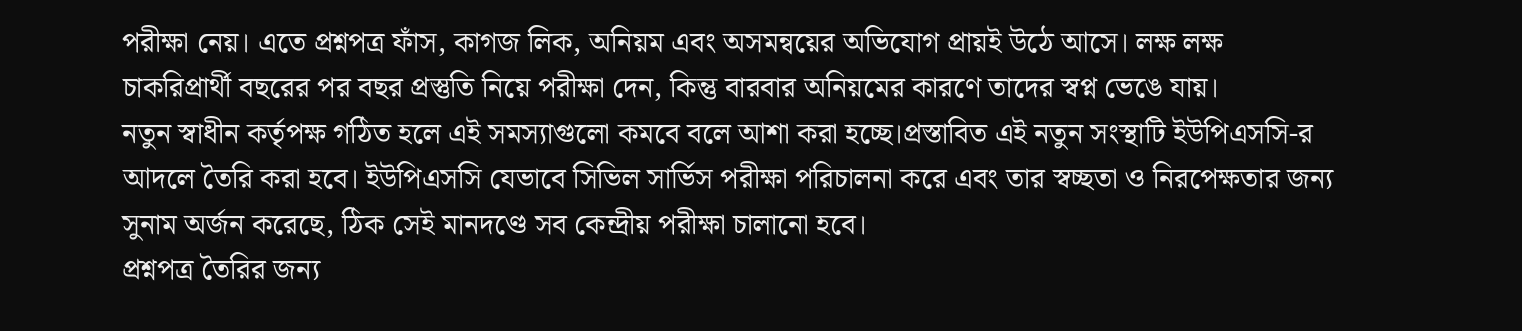পরীক্ষা নেয়। এতে প্রশ্নপত্র ফাঁস, কাগজ লিক, অনিয়ম এবং অসমন্বয়ের অভিযোগ প্রায়ই উঠে আসে। লক্ষ লক্ষ চাকরিপ্রার্থী বছরের পর বছর প্রস্তুতি নিয়ে পরীক্ষা দেন, কিন্তু বারবার অনিয়মের কারণে তাদের স্বপ্ন ভেঙে যায়।
নতুন স্বাধীন কর্তৃপক্ষ গঠিত হলে এই সমস্যাগুলো কমবে বলে আশা করা হচ্ছে।প্রস্তাবিত এই নতুন সংস্থাটি ইউপিএসসি-র আদলে তৈরি করা হবে। ইউপিএসসি যেভাবে সিভিল সার্ভিস পরীক্ষা পরিচালনা করে এবং তার স্বচ্ছতা ও নিরপেক্ষতার জন্য সুনাম অর্জন করেছে, ঠিক সেই মানদণ্ডে সব কেন্দ্রীয় পরীক্ষা চালানো হবে।
প্রশ্নপত্র তৈরির জন্য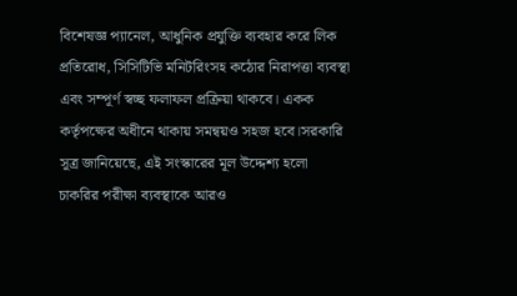বিশেষজ্ঞ প্যানেল, আধুনিক প্রযুক্তি ব্যবহার করে লিক প্রতিরোধ, সিসিটিভি মনিটরিংসহ কঠোর নিরাপত্তা ব্যবস্থা এবং সম্পূর্ণ স্বচ্ছ ফলাফল প্রক্রিয়া থাকবে। একক কর্তৃপক্ষের অধীনে থাকায় সমন্বয়ও সহজ হবে।সরকারি সূত্র জানিয়েছে, এই সংস্কারের মূল উদ্দেশ্য হলো চাকরির পরীক্ষা ব্যবস্থাকে আরও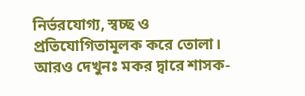নির্ভরযোগ্য, স্বচ্ছ ও প্রতিযোগিতামূলক করে তোলা।
আরও দেখুনঃ মকর দ্বারে শাসক-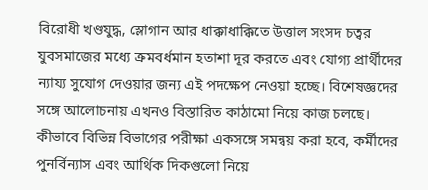বিরোধী খণ্ডযুদ্ধ, স্লোগান আর ধাক্কাধাক্কিতে উত্তাল সংসদ চত্বর
যুবসমাজের মধ্যে ক্রমবর্ধমান হতাশা দূর করতে এবং যোগ্য প্রার্থীদের ন্যায্য সুযোগ দেওয়ার জন্য এই পদক্ষেপ নেওয়া হচ্ছে। বিশেষজ্ঞদের সঙ্গে আলোচনায় এখনও বিস্তারিত কাঠামো নিয়ে কাজ চলছে। কীভাবে বিভিন্ন বিভাগের পরীক্ষা একসঙ্গে সমন্বয় করা হবে, কর্মীদের পুনর্বিন্যাস এবং আর্থিক দিকগুলো নিয়ে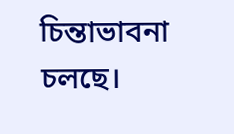চিন্তাভাবনা চলছে।